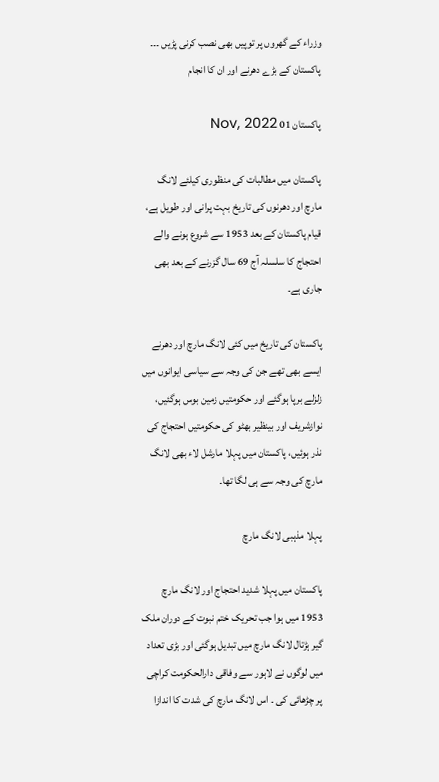وزراء کے گھروں پر توپیں بھی نصب کرنی پڑیں ۔۔۔ پاکستان کے بڑے دھرنے اور ان کا انجام

پاکستان 01 Nov, 2022

پاکستان میں مطالبات کی منظوری کیلئے لانگ مارچ اور دھرنوں کی تاریخ بہت پرانی اور طویل ہے، قیام پاکستان کے بعد 1953 سے شروع ہونے والے احتجاج کا سلسلہ آج 69 سال گزرنے کے بعد بھی جاری ہے۔

پاکستان کی تاریخ میں کئی لانگ مارچ اور دھرنے ایسے بھی تھے جن کی وجہ سے سیاسی ایوانوں میں زلزلے برپا ہوگئے اور حکومتیں زمین بوس ہوگئیں، نوازشریف اور بینظیر بھٹو کی حکومتیں احتجاج کی نذر ہوئیں، پاکستان میں پہلا مارشل لاء بھی لانگ مارچ کی وجہ سے ہی لگا تھا۔

پہلا مذہبی لانگ مارچ

پاکستان میں پہلا شدید احتجاج اور لانگ مارچ 1953 میں ہوا جب تحریک ختم نبوت کے دوران ملک گیر ہڑتال لانگ مارچ میں تبدیل ہوگئی اور بڑی تعداد میں لوگوں نے لاہور سے وفاقی دارالحکومت کراچی پر چڑھائی کی ۔ اس لانگ مارچ کی شدت کا اندازا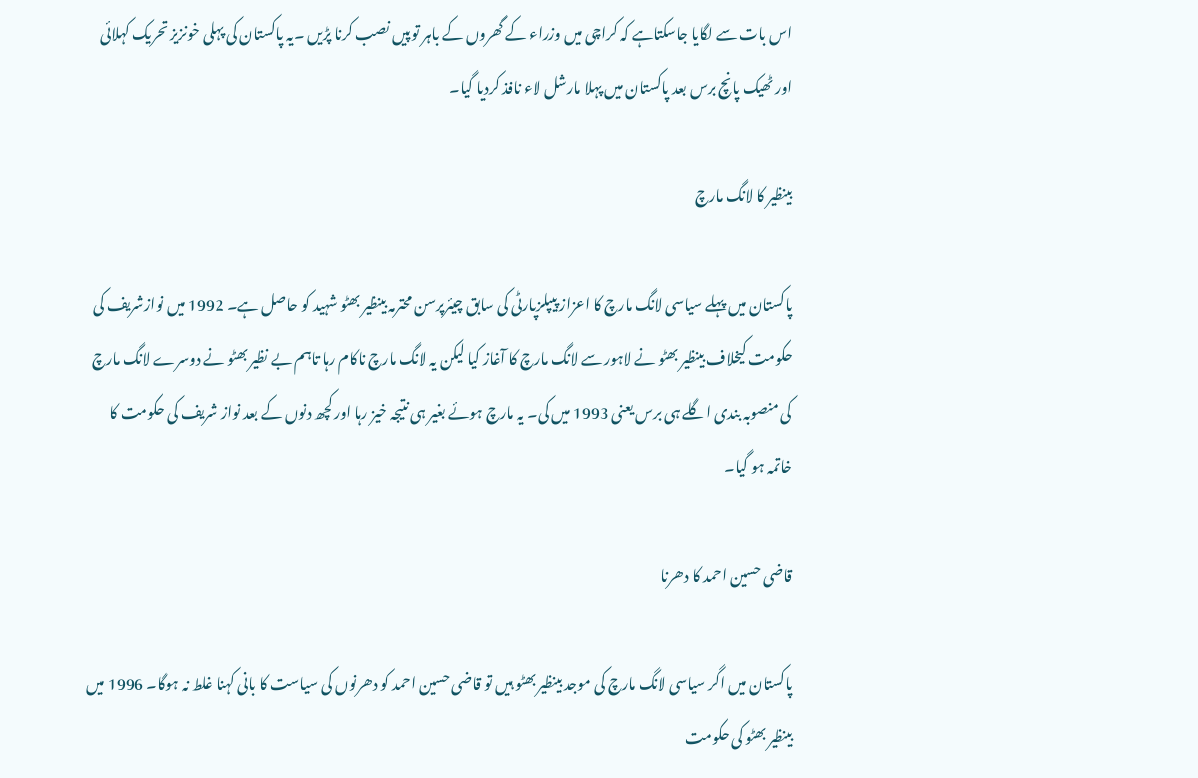اس بات سے لگایا جاسکتاہے کہ کراچی میں وزراء کے گھروں کے باہر توپیں نصب کرنا پڑیں ۔یہ پاکستان کی پہلی خونزیز تحریک کہلائی اور ٹھیک پانچ برس بعد پاکستان میں پہلا مارشل لاء نافذ کردیا گیا۔

بینظیر کا لانگ مارچ

پاکستان میں پہلے سیاسی لانگ مارچ کا اعزاز پیپلزپارٹی کی سابق چیئرپرسن محترمہ بینظیر بھٹو شہید کو حاصل ہے۔ 1992 میں نوازشریف کی حکومت کیخلاف بینظیر بھٹو نے لاہور سے لانگ مارچ کا آغاز کیا لیکن یہ لانگ مارچ ناکام رہا تاہم بے نظیر بھٹو نے دوسرے لانگ مارچ کی منصوبہ بندی اگلے ہی برس یعنی 1993 میں کی۔ یہ مارچ ہوئے بغیر ہی نتیجہ خیز رہا اور کچھ دنوں کے بعد نواز شریف کی حکومت کا خاتمہ ہو گیا۔

قاضی حسین احمد کا دھرنا

پاکستان میں اگر سیاسی لانگ مارچ کی موجد بینظیر بھٹو ہیں تو قاضی حسین احمد کو دھرنوں کی سیاست کا بانی کہنا غلط نہ ہوگا۔ 1996 میں بینظیر بھٹو کی حکومت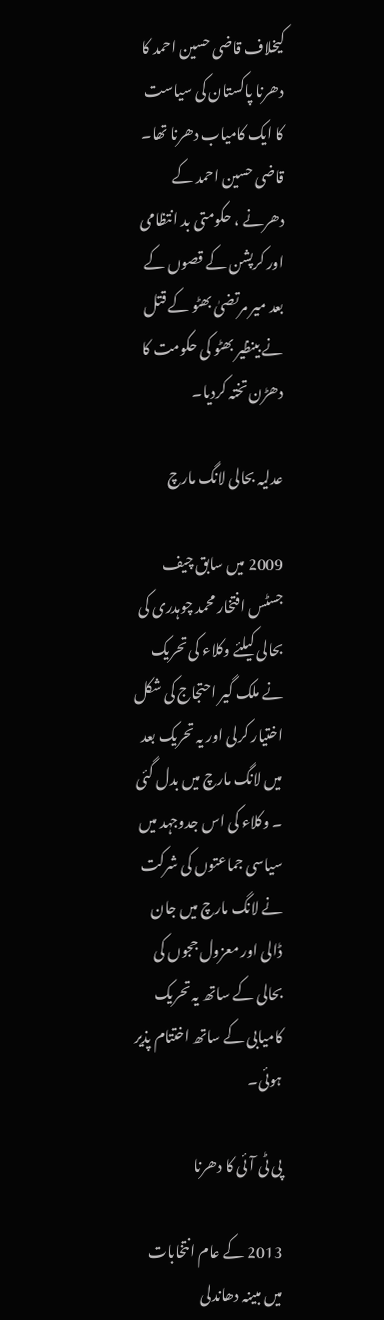کیخلاف قاضی حسین احمد کا دھرنا پاکستان کی سیاست کا ایک کامیاب دھرنا تھا۔ قاضی حسین احمد کے دھرنے ، حکومتی بد انتظامی اور کرپشن کے قصوں کے بعد میر مرتضیٰ بھٹو کے قتل نے بینظیر بھٹو کی حکومت کا دھڑن تختہ کردیا۔

عدلیہ بحالی لانگ مارچ

2009 میں سابق چیف جسٹس افتخار محمد چوہدری کی بحالی کیلئے وکلاء کی تحریک نے ملک گیر احتجاج کی شکل اختیار کرلی اور یہ تحریک بعد میں لانگ مارچ میں بدل گئی ۔ وکلاء کی اس جدوجہد میں سیاسی جماعتوں کی شرکت نے لانگ مارچ میں جان ڈالی اور معزول ججوں کی بحالی کے ساتھ یہ تحریک کامیابی کے ساتھ اختتام پذیر ہوئی۔

پی ٹی آئی کا دھرنا

2013 کے عام انتخابات میں مبینہ دھاندلی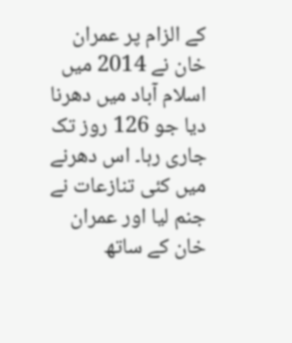کے الزام پر عمران خان نے 2014 میں اسلام آباد میں دھرنا دیا جو 126 روز تک جاری رہا۔ اس دھرنے میں کئی تنازعات نے جنم لیا اور عمران خان کے ساتھ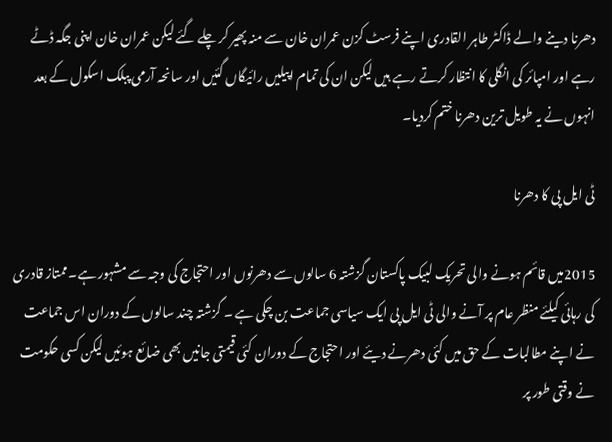دھرنا دینے والے ڈاکٹر طاہر القادری اپنے فرسٹ کزن عمران خان سے منہ پھیر کر چلے گئے لیکن عمران خان اپنی جگہ ڈٹے رہے اور امپائر کی انگلی کا انتظار کرتے رہے ہیں لیکن ان کی تمام اپیلیں رائیگاں گئیں اور سانحہ آرمی پبلک اسکول کے بعد انہوں نے یہ طویل ترین دھرنا ختم کردیا۔

ٹی ایل پی کا دھرنا

2015میں قائم ہونے والی تحریک لبیک پاکستان گزشتہ 6 سالوں سے دھرنوں اور احتجاج کی وجہ سے مشہور ہے۔ممتاز قادری کی رہائی کیلئے منظر عام پر آنے والی ٹی ایل پی ایک سیاسی جماعت بن چکی ہے ۔ گزشتہ چند سالوں کے دوران اس جماعت نے اپنے مطالبات کے حق میں کئی دھرنے دیئے اور احتجاج کے دوران کئی قیمتی جانیں بھی ضائع ہوئیں لیکن کسی حکومت نے وقتی طور پر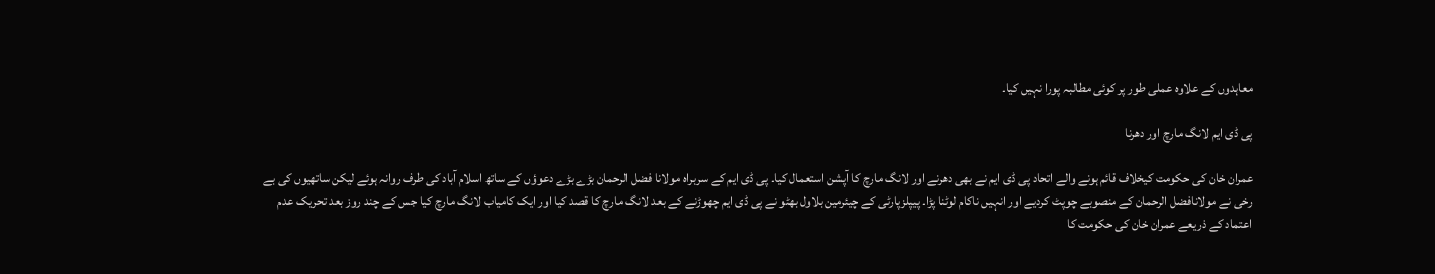معاہدوں کے علاوہ عملی طور پر کوئی مطالبہ پورا نہیں کیا۔

پی ڈی ایم لانگ مارچ اور دھرنا

عمران خان کی حکومت کیخلاف قائم ہونے والے اتحاد پی ڈی ایم نے بھی دھرنے اور لانگ مارچ کا آپشن استعمال کیا۔ پی ڈی ایم کے سربراہ مولانا فضل الرحمان بڑے بڑے دعوؤں کے ساتھ اسلام آباد کی طرف روانہ ہوئے لیکن ساتھیوں کی بے رخی نے مولانافضل الرحمان کے منصوبے چوپٹ کردیے اور انہیں ناکام لوٹنا پڑا۔ پیپلزپارٹی کے چیئرمین بلاول بھٹو نے پی ڈی ایم چھوڑنے کے بعد لانگ مارچ کا قصد کیا اور ایک کامیاب لانگ مارچ کیا جس کے چند روز بعد تحریک عدم اعتماد کے ذریعے عمران خان کی حکومت کا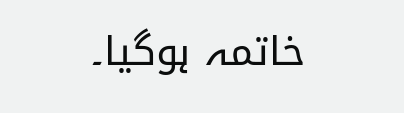خاتمہ ہوگیا۔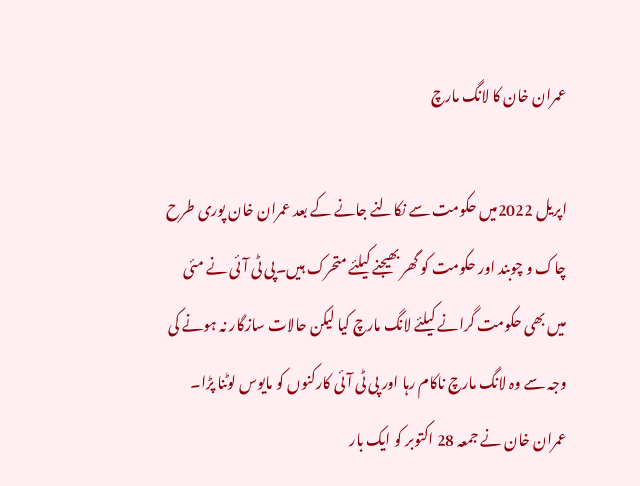عمران خان کا لانگ مارچ

اپریل 2022میں حکومت سے نکالنے جانے کے بعد عمران خان پوری طرح چاک و چوبند اور حکومت کو گھر بھیجنے کیلئے متحرک ہیں۔پی ٹی آئی نے مئی میں بھی حکومت گرانے کیلئے لانگ مارچ کیا لیکن حالات سازگار نہ ہونے کی وجہ سے وہ لانگ مارچ ناکام رہا اور پی ٹی آئی کارکنوں کو مایوس لوٹنا پڑا۔ عمران خان نے جمعہ 28 اکتوبر کو ایک بار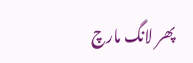پھر لانگ مارچ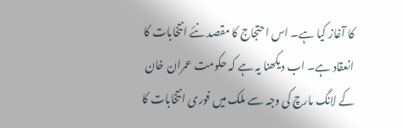کا آغاز کیا ہے۔ اس احتجاج کا مقصد نئے انتخابات کا انعقاد ہے۔ اب دیکھنا یہ ہے کہ حکومت عمران خان کے لانگ مارچ کی وجہ سے ملک میں فوری انتخابات کا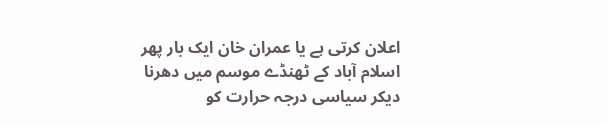اعلان کرتی ہے یا عمران خان ایک بار پھر اسلام آباد کے ٹھنڈے موسم میں دھرنا دیکر سیاسی درجہ حرارت کو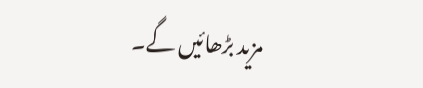مزید بڑھائیں گے۔